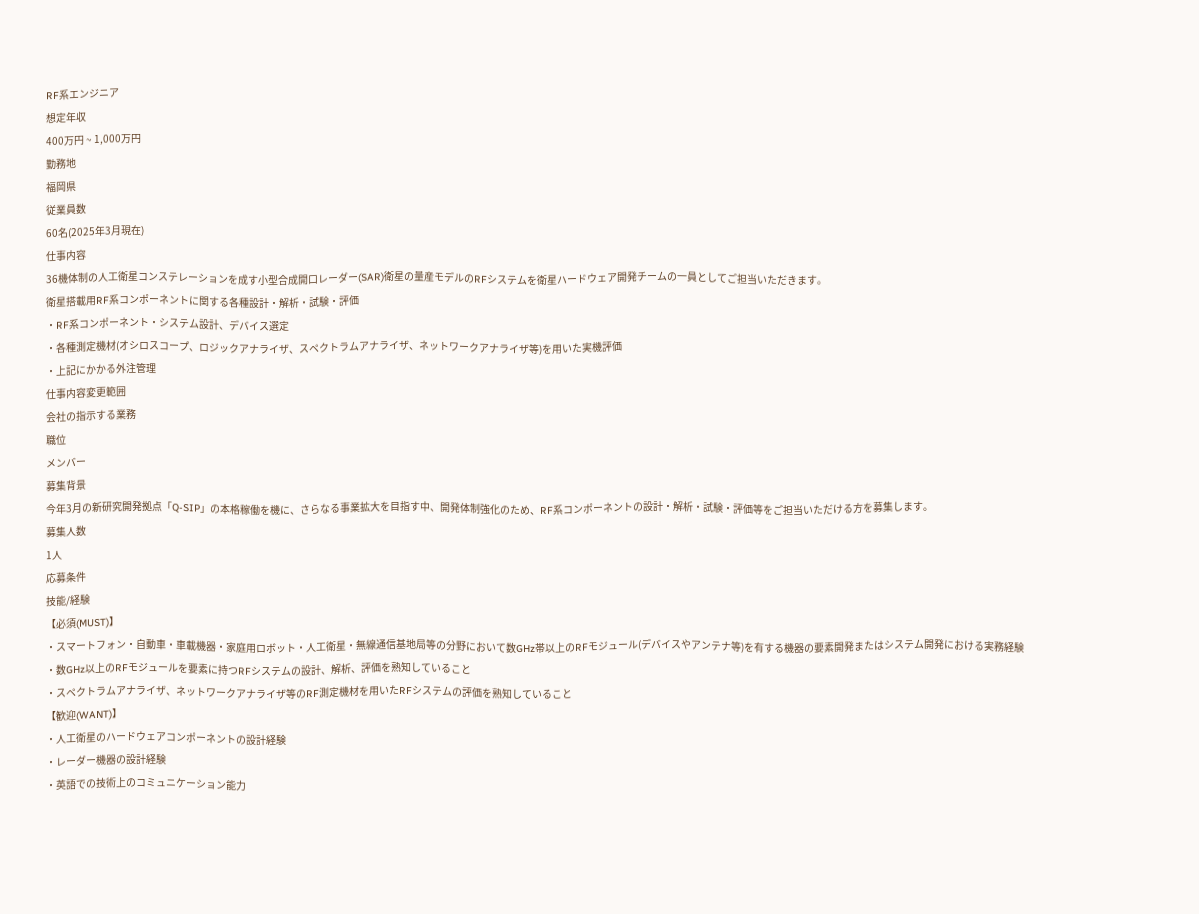RF系エンジニア
想定年収
400万円 ~ 1,000万円
勤務地
福岡県
従業員数
60名(2025年3月現在)
仕事内容
36機体制の人工衛星コンステレーションを成す小型合成開口レーダー(SAR)衛星の量産モデルのRFシステムを衛星ハードウェア開発チームの一員としてご担当いただきます。
衛星搭載用RF系コンポーネントに関する各種設計・解析・試験・評価
・RF系コンポーネント・システム設計、デバイス選定
・各種測定機材(オシロスコープ、ロジックアナライザ、スペクトラムアナライザ、ネットワークアナライザ等)を用いた実機評価
・上記にかかる外注管理
仕事内容変更範囲
会社の指示する業務
職位
メンバー
募集背景
今年3月の新研究開発拠点「Q-SIP」の本格稼働を機に、さらなる事業拡大を目指す中、開発体制強化のため、RF系コンポーネントの設計・解析・試験・評価等をご担当いただける方を募集します。
募集人数
1人
応募条件
技能/経験
【必須(MUST)】
・スマートフォン・自動車・車載機器・家庭用ロボット・人工衛星・無線通信基地局等の分野において数GHz帯以上のRFモジュール(デバイスやアンテナ等)を有する機器の要素開発またはシステム開発における実務経験
・数GHz以上のRFモジュールを要素に持つRFシステムの設計、解析、評価を熟知していること
・スペクトラムアナライザ、ネットワークアナライザ等のRF測定機材を用いたRFシステムの評価を熟知していること
【歓迎(WANT)】
・人工衛星のハードウェアコンポーネントの設計経験
・レーダー機器の設計経験
・英語での技術上のコミュニケーション能力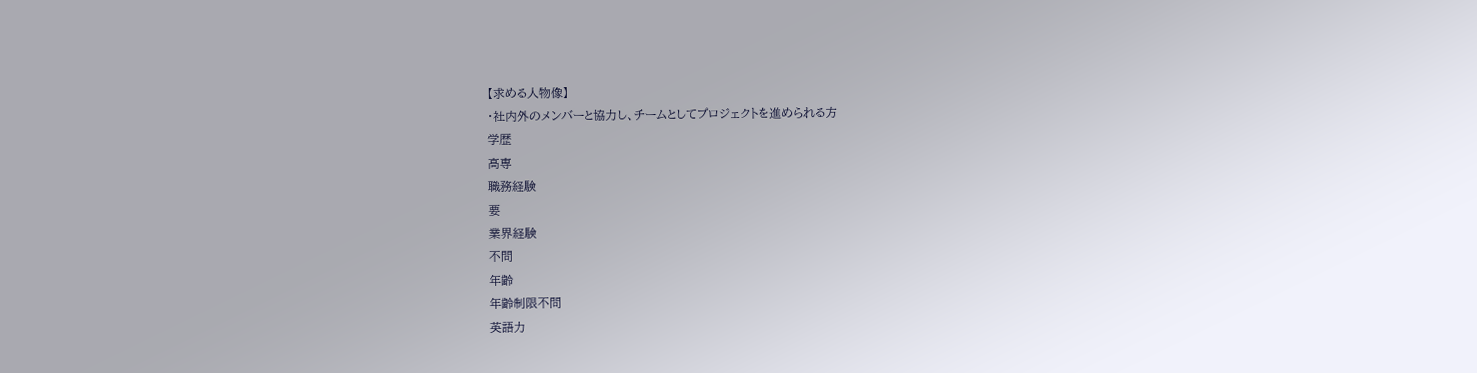【求める人物像】
・社内外のメンバーと協力し、チームとしてプロジェクトを進められる方
学歴
高専
職務経験
要
業界経験
不問
年齢
年齢制限不問
英語力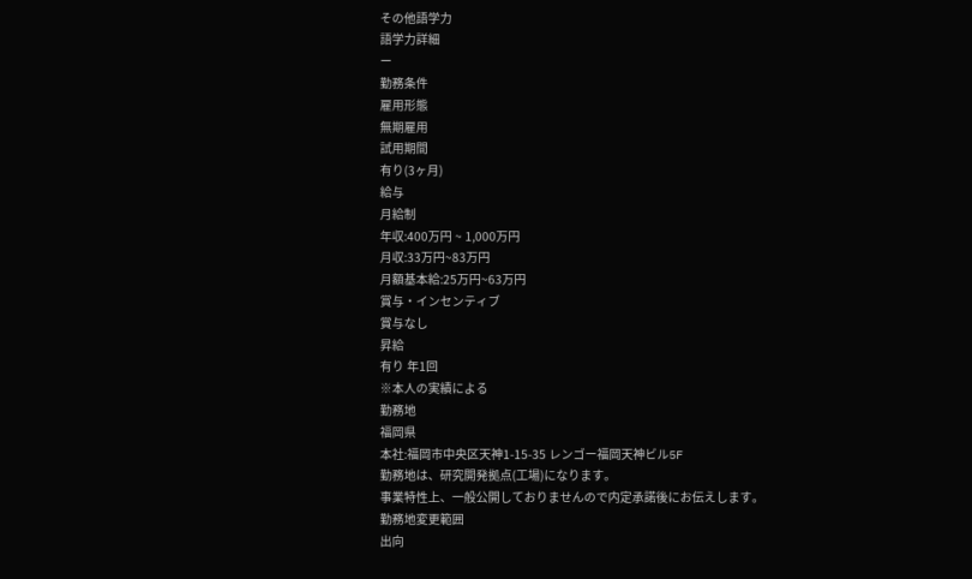その他語学力
語学力詳細
ー
勤務条件
雇用形態
無期雇用
試用期間
有り(3ヶ月)
給与
月給制
年収:400万円 ~ 1,000万円
月収:33万円~83万円
月額基本給:25万円~63万円
賞与・インセンティブ
賞与なし
昇給
有り 年1回
※本人の実績による
勤務地
福岡県
本社:福岡市中央区天神1-15-35 レンゴー福岡天神ビル5F
勤務地は、研究開発拠点(工場)になります。
事業特性上、一般公開しておりませんので内定承諾後にお伝えします。
勤務地変更範囲
出向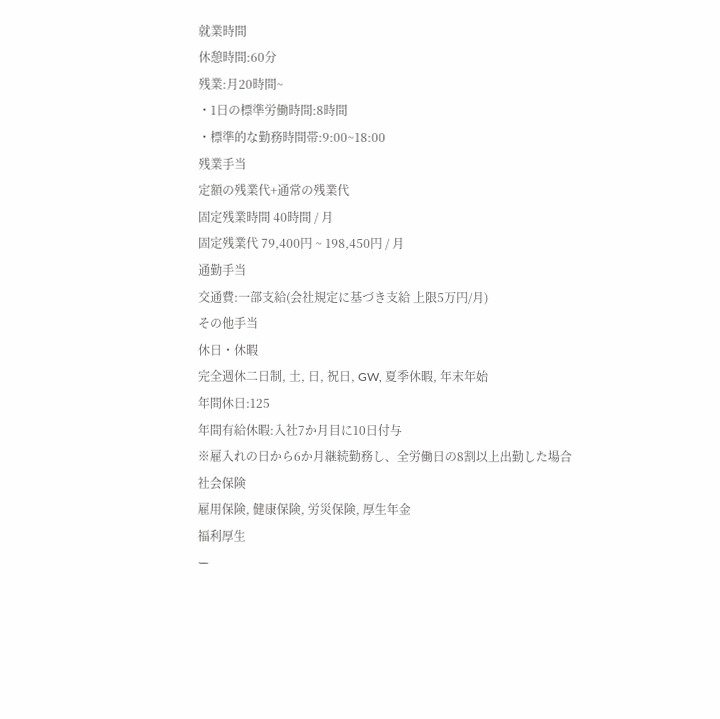就業時間
休憩時間:60分
残業:月20時間~
・1日の標準労働時間:8時間
・標準的な勤務時間帯:9:00~18:00
残業手当
定額の残業代+通常の残業代
固定残業時間 40時間 / 月
固定残業代 79,400円 ~ 198,450円 / 月
通勤手当
交通費:一部支給(会社規定に基づき支給 上限5万円/月)
その他手当
休日・休暇
完全週休二日制, 土, 日, 祝日, GW, 夏季休暇, 年末年始
年間休日:125
年間有給休暇:入社7か月目に10日付与
※雇入れの日から6か月継続勤務し、全労働日の8割以上出勤した場合
社会保険
雇用保険, 健康保険, 労災保険, 厚生年金
福利厚生
ー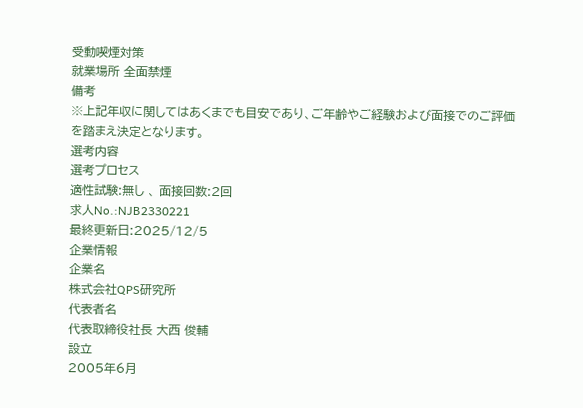受動喫煙対策
就業場所 全面禁煙
備考
※上記年収に関してはあくまでも目安であり、ご年齢やご経験および面接でのご評価を踏まえ決定となります。
選考内容
選考プロセス
適性試験:無し 、 面接回数:2回
求人No.:NJB2330221
最終更新日:2025/12/5
企業情報
企業名
株式会社QPS研究所
代表者名
代表取締役社長 大西 俊輔
設立
2005年6月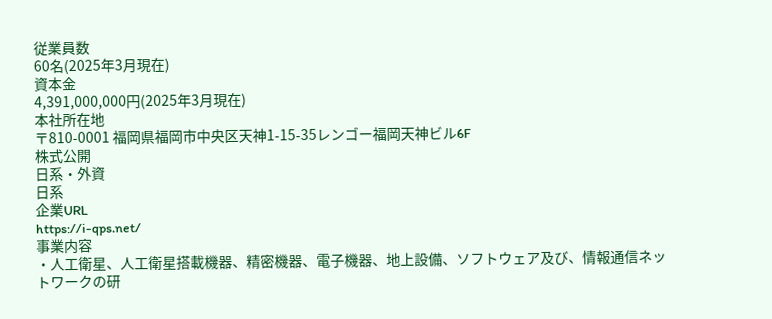従業員数
60名(2025年3月現在)
資本金
4,391,000,000円(2025年3月現在)
本社所在地
〒810-0001 福岡県福岡市中央区天神1-15-35レンゴー福岡天神ビル6F
株式公開
日系・外資
日系
企業URL
https://i-qps.net/
事業内容
・人工衛星、人工衛星搭載機器、精密機器、電子機器、地上設備、ソフトウェア及び、情報通信ネットワークの研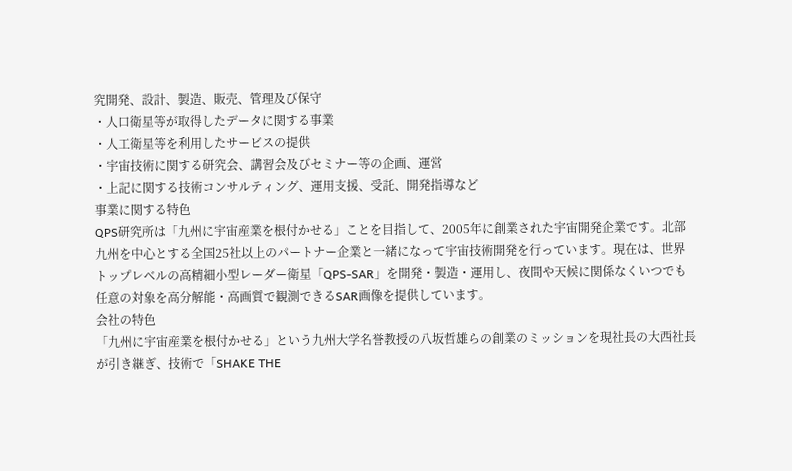究開発、設計、製造、販売、管理及び保守
・人口衛星等が取得したデータに関する事業
・人工衛星等を利用したサービスの提供
・宇宙技術に関する研究会、講習会及びセミナー等の企画、運営
・上記に関する技術コンサルティング、運用支援、受託、開発指導など
事業に関する特色
QPS研究所は「九州に宇宙産業を根付かせる」ことを目指して、2005年に創業された宇宙開発企業です。北部九州を中心とする全国25社以上のパートナー企業と一緒になって宇宙技術開発を行っています。現在は、世界トップレベルの高精細小型レーダー衛星「QPS-SAR」を開発・製造・運用し、夜間や天候に関係なくいつでも任意の対象を高分解能・高画質で観測できるSAR画像を提供しています。
会社の特色
「九州に宇宙産業を根付かせる」という九州大学名誉教授の八坂哲雄らの創業のミッションを現社長の大西社長が引き継ぎ、技術で「SHAKE THE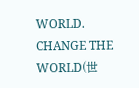WORLD. CHANGE THE WORLD(世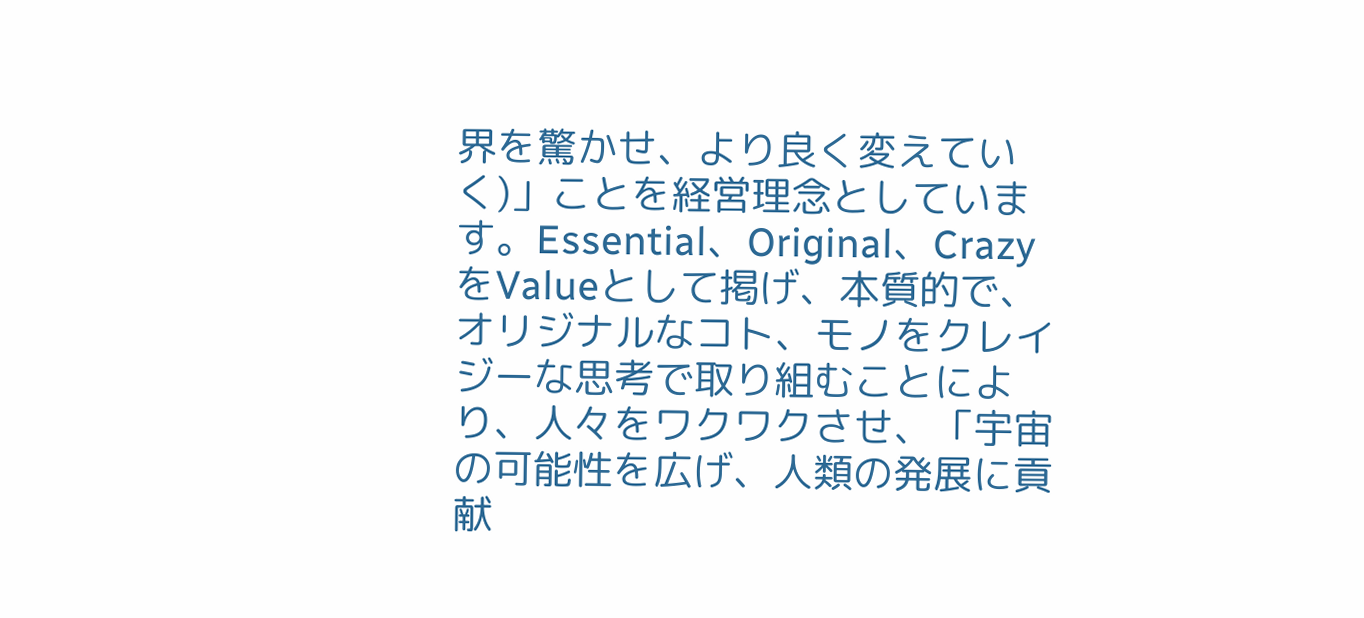界を驚かせ、より良く変えていく)」ことを経営理念としています。Essential、Original、CrazyをValueとして掲げ、本質的で、オリジナルなコト、モノをクレイジーな思考で取り組むことにより、人々をワクワクさせ、「宇宙の可能性を広げ、人類の発展に貢献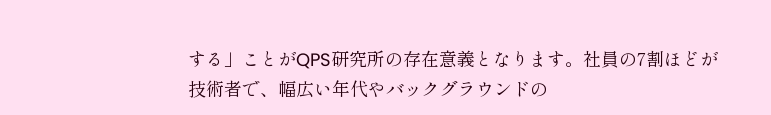する」ことがQPS研究所の存在意義となります。社員の7割ほどが技術者で、幅広い年代やバックグラウンドの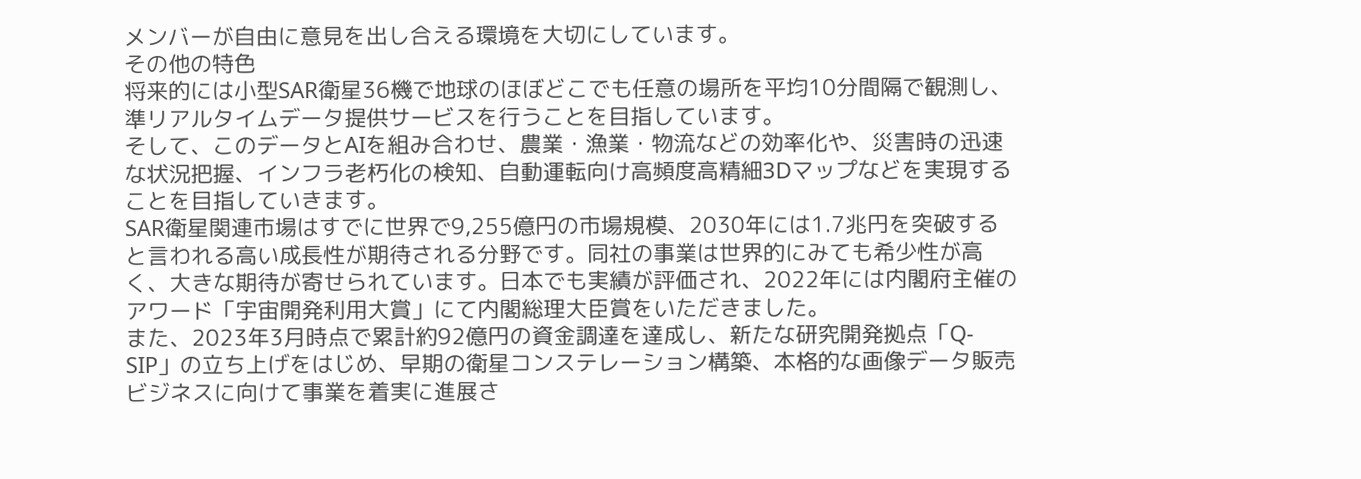メンバーが自由に意見を出し合える環境を大切にしています。
その他の特色
将来的には小型SAR衛星36機で地球のほぼどこでも任意の場所を平均10分間隔で観測し、準リアルタイムデータ提供サービスを行うことを目指しています。
そして、このデータとAIを組み合わせ、農業・漁業・物流などの効率化や、災害時の迅速な状況把握、インフラ老朽化の検知、自動運転向け高頻度高精細3Dマップなどを実現することを目指していきます。
SAR衛星関連市場はすでに世界で9,255億円の市場規模、2030年には1.7兆円を突破すると⾔われる高い成長性が期待される分野です。同社の事業は世界的にみても希少性が高く、大きな期待が寄せられています。日本でも実績が評価され、2022年には内閣府主催のアワード「宇宙開発利用大賞」にて内閣総理大臣賞をいただきました。
また、2023年3月時点で累計約92億円の資金調達を達成し、新たな研究開発拠点「Q-SIP」の立ち上げをはじめ、早期の衛星コンステレーション構築、本格的な画像データ販売ビジネスに向けて事業を着実に進展さ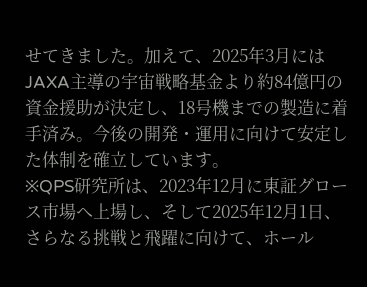せてきました。加えて、2025年3月にはJAXA主導の宇宙戦略基金より約84億円の資金援助が決定し、18号機までの製造に着手済み。今後の開発・運用に向けて安定した体制を確立しています。
※QPS研究所は、2023年12月に東証グロース市場へ上場し、そして2025年12月1日、さらなる挑戦と飛躍に向けて、ホール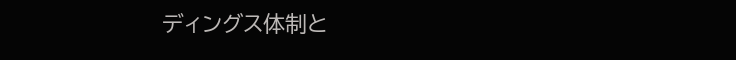ディングス体制と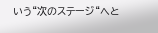いう“次のステージ“へと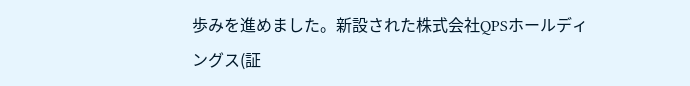歩みを進めました。新設された株式会社QPSホールディングス(証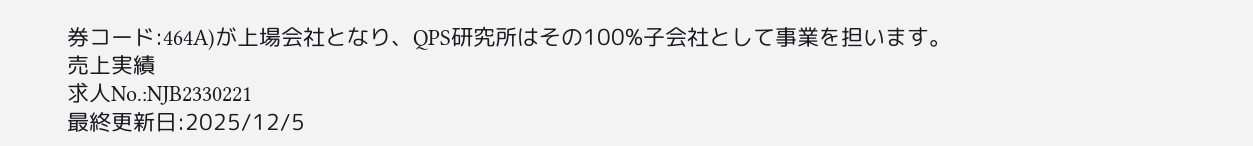券コード:464A)が上場会社となり、QPS研究所はその100%子会社として事業を担います。
売上実績
求人No.:NJB2330221
最終更新日:2025/12/5